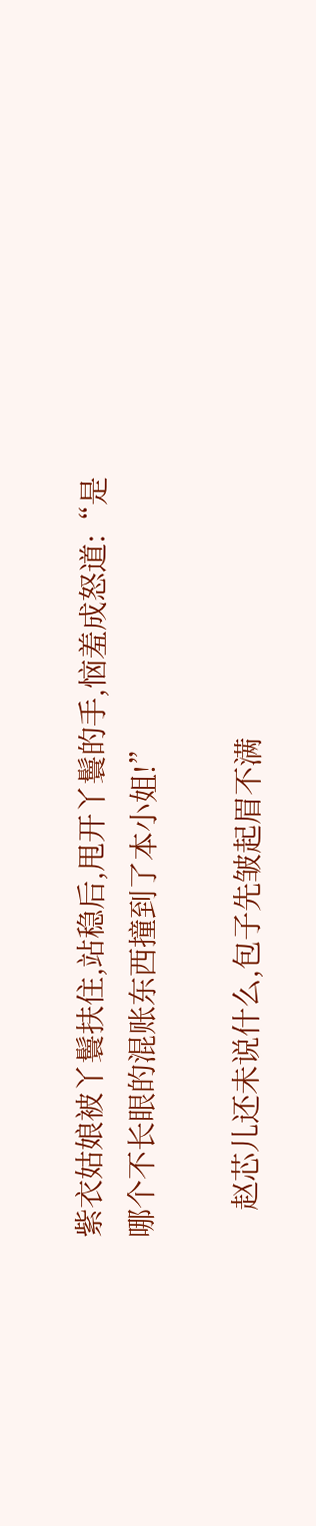紫衣姑娘被丫鬟扶住,站稳后,甩开丫鬟的手,恼羞成怒道:“是哪个不长眼的混账东西撞到了本小姐!”

    赵芯儿还未说什么,包子先皱起眉不满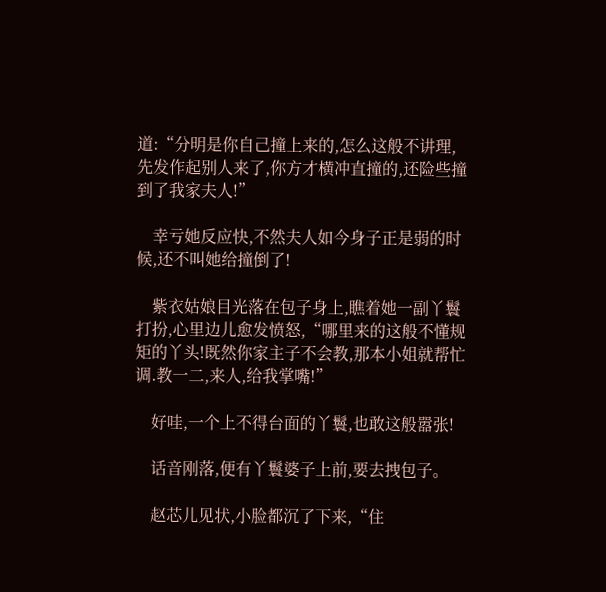道:“分明是你自己撞上来的,怎么这般不讲理,先发作起别人来了,你方才横冲直撞的,还险些撞到了我家夫人!”

    幸亏她反应快,不然夫人如今身子正是弱的时候,还不叫她给撞倒了!

    紫衣姑娘目光落在包子身上,瞧着她一副丫鬟打扮,心里边儿愈发愤怒,“哪里来的这般不懂规矩的丫头!既然你家主子不会教,那本小姐就帮忙调.教一二,来人,给我掌嘴!”

    好哇,一个上不得台面的丫鬟,也敢这般嚣张!

    话音刚落,便有丫鬟婆子上前,要去拽包子。

    赵芯儿见状,小脸都沉了下来,“住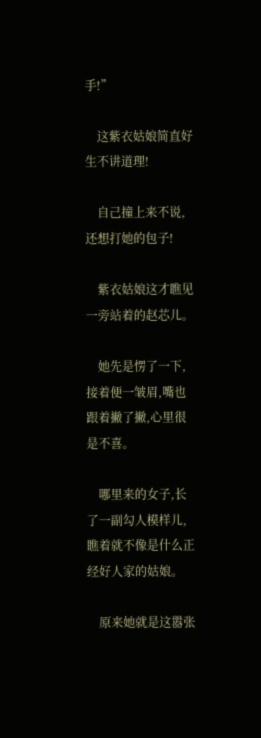手!”

    这紫衣姑娘简直好生不讲道理!

    自己撞上来不说,还想打她的包子!

    紫衣姑娘这才瞧见一旁站着的赵芯儿。

    她先是愣了一下,接着便一皱眉,嘴也跟着撇了撇,心里很是不喜。

    哪里来的女子,长了一副勾人模样儿,瞧着就不像是什么正经好人家的姑娘。

    原来她就是这嚣张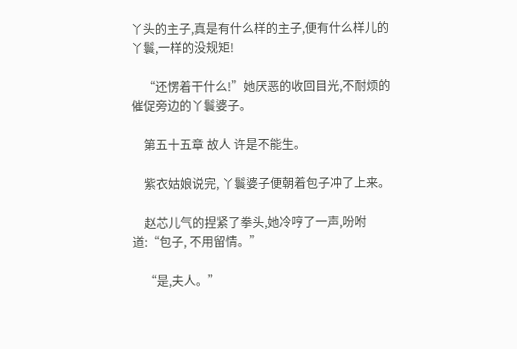丫头的主子,真是有什么样的主子,便有什么样儿的丫鬟,一样的没规矩!

    “还愣着干什么!”她厌恶的收回目光,不耐烦的催促旁边的丫鬟婆子。

    第五十五章 故人 许是不能生。

    紫衣姑娘说完, 丫鬟婆子便朝着包子冲了上来。

    赵芯儿气的捏紧了拳头,她冷哼了一声,吩咐道:“包子, 不用留情。”

    “是,夫人。”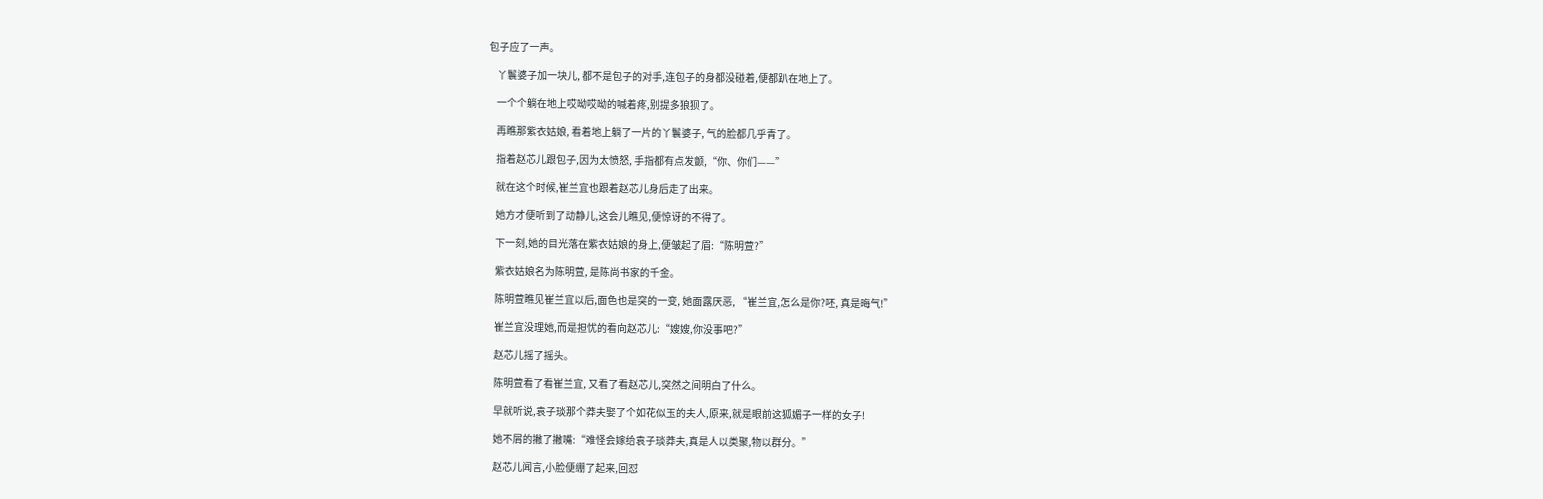包子应了一声。

    丫鬟婆子加一块儿, 都不是包子的对手,连包子的身都没碰着,便都趴在地上了。

    一个个躺在地上哎呦哎呦的喊着疼,别提多狼狈了。

    再瞧那紫衣姑娘, 看着地上躺了一片的丫鬟婆子, 气的脸都几乎青了。

    指着赵芯儿跟包子,因为太愤怒, 手指都有点发颤,“你、你们——”

    就在这个时候,崔兰宜也跟着赵芯儿身后走了出来。

    她方才便听到了动静儿,这会儿瞧见,便惊讶的不得了。

    下一刻,她的目光落在紫衣姑娘的身上,便皱起了眉:“陈明萱?”

    紫衣姑娘名为陈明萱, 是陈尚书家的千金。

    陈明萱瞧见崔兰宜以后,面色也是突的一变, 她面露厌恶, “崔兰宜,怎么是你?呸, 真是晦气!”

    崔兰宜没理她,而是担忧的看向赵芯儿:“嫂嫂,你没事吧?”

    赵芯儿摇了摇头。

    陈明萱看了看崔兰宜, 又看了看赵芯儿,突然之间明白了什么。

    早就听说,袁子琰那个莽夫娶了个如花似玉的夫人,原来,就是眼前这狐媚子一样的女子!

    她不屑的撇了撇嘴:“难怪会嫁给袁子琰莽夫,真是人以类聚,物以群分。”

    赵芯儿闻言,小脸便绷了起来,回怼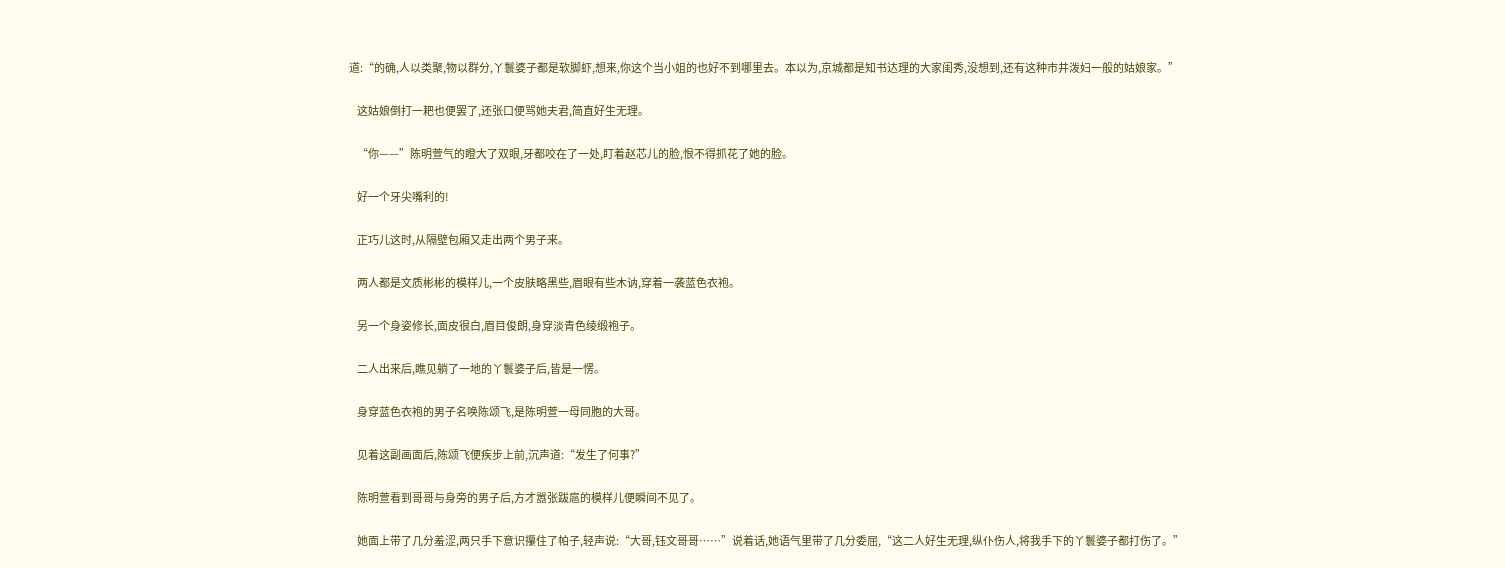道:“的确,人以类聚,物以群分,丫鬟婆子都是软脚虾,想来,你这个当小姐的也好不到哪里去。本以为,京城都是知书达理的大家闺秀,没想到,还有这种市井泼妇一般的姑娘家。”

    这姑娘倒打一耙也便罢了,还张口便骂她夫君,简直好生无理。

    “你——”陈明萱气的瞪大了双眼,牙都咬在了一处,盯着赵芯儿的脸,恨不得抓花了她的脸。

    好一个牙尖嘴利的!

    正巧儿这时,从隔壁包厢又走出两个男子来。

    两人都是文质彬彬的模样儿,一个皮肤略黑些,眉眼有些木讷,穿着一袭蓝色衣袍。

    另一个身姿修长,面皮很白,眉目俊朗,身穿淡青色绫缎袍子。

    二人出来后,瞧见躺了一地的丫鬟婆子后,皆是一愣。

    身穿蓝色衣袍的男子名唤陈颂飞,是陈明萱一母同胞的大哥。

    见着这副画面后,陈颂飞便疾步上前,沉声道:“发生了何事?”

    陈明萱看到哥哥与身旁的男子后,方才嚣张跋扈的模样儿便瞬间不见了。

    她面上带了几分羞涩,两只手下意识攥住了帕子,轻声说:“大哥,钰文哥哥……”说着话,她语气里带了几分委屈,“这二人好生无理,纵仆伤人,将我手下的丫鬟婆子都打伤了。”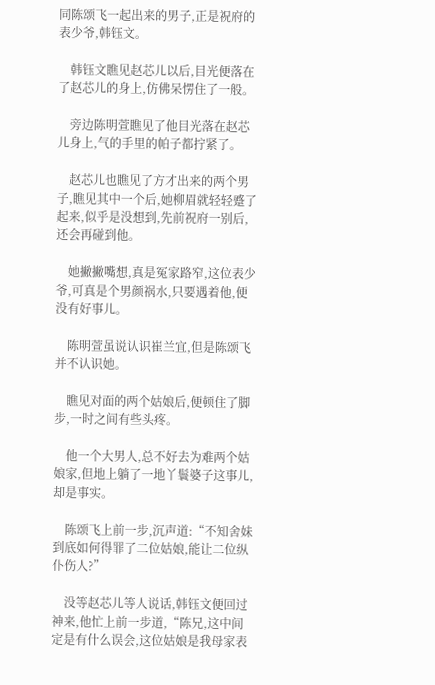同陈颂飞一起出来的男子,正是祝府的表少爷,韩钰文。

    韩钰文瞧见赵芯儿以后,目光便落在了赵芯儿的身上,仿佛呆愣住了一般。

    旁边陈明萱瞧见了他目光落在赵芯儿身上,气的手里的帕子都拧紧了。

    赵芯儿也瞧见了方才出来的两个男子,瞧见其中一个后,她柳眉就轻轻蹙了起来,似乎是没想到,先前祝府一别后,还会再碰到他。

    她撇撇嘴想,真是冤家路窄,这位表少爷,可真是个男颜祸水,只要遇着他,便没有好事儿。

    陈明萱虽说认识崔兰宜,但是陈颂飞并不认识她。

    瞧见对面的两个姑娘后,便顿住了脚步,一时之间有些头疼。

    他一个大男人,总不好去为难两个姑娘家,但地上躺了一地丫鬟婆子这事儿,却是事实。

    陈颂飞上前一步,沉声道:“不知舍妹到底如何得罪了二位姑娘,能让二位纵仆伤人?”

    没等赵芯儿等人说话,韩钰文便回过神来,他忙上前一步道,“陈兄,这中间定是有什么误会,这位姑娘是我母家表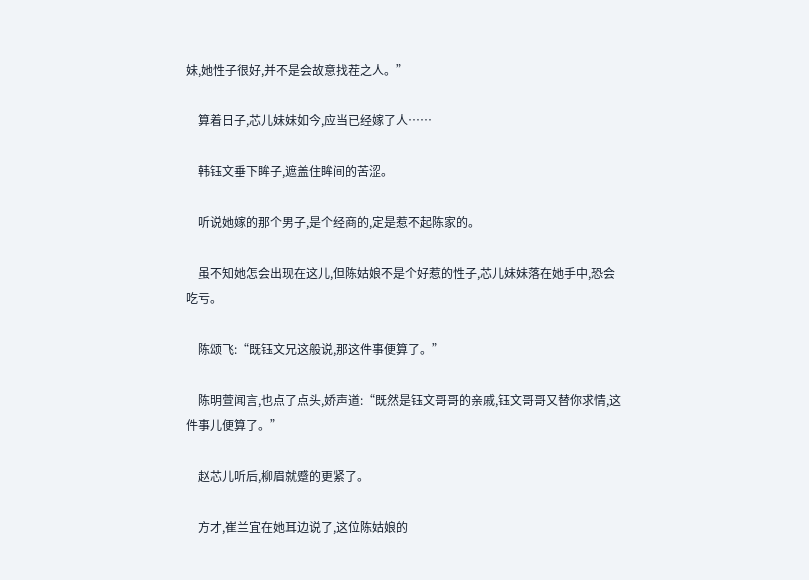妹,她性子很好,并不是会故意找茬之人。”

    算着日子,芯儿妹妹如今,应当已经嫁了人……

    韩钰文垂下眸子,遮盖住眸间的苦涩。

    听说她嫁的那个男子,是个经商的,定是惹不起陈家的。

    虽不知她怎会出现在这儿,但陈姑娘不是个好惹的性子,芯儿妹妹落在她手中,恐会吃亏。

    陈颂飞:“既钰文兄这般说,那这件事便算了。”

    陈明萱闻言,也点了点头,娇声道:“既然是钰文哥哥的亲戚,钰文哥哥又替你求情,这件事儿便算了。”

    赵芯儿听后,柳眉就蹙的更紧了。

    方才,崔兰宜在她耳边说了,这位陈姑娘的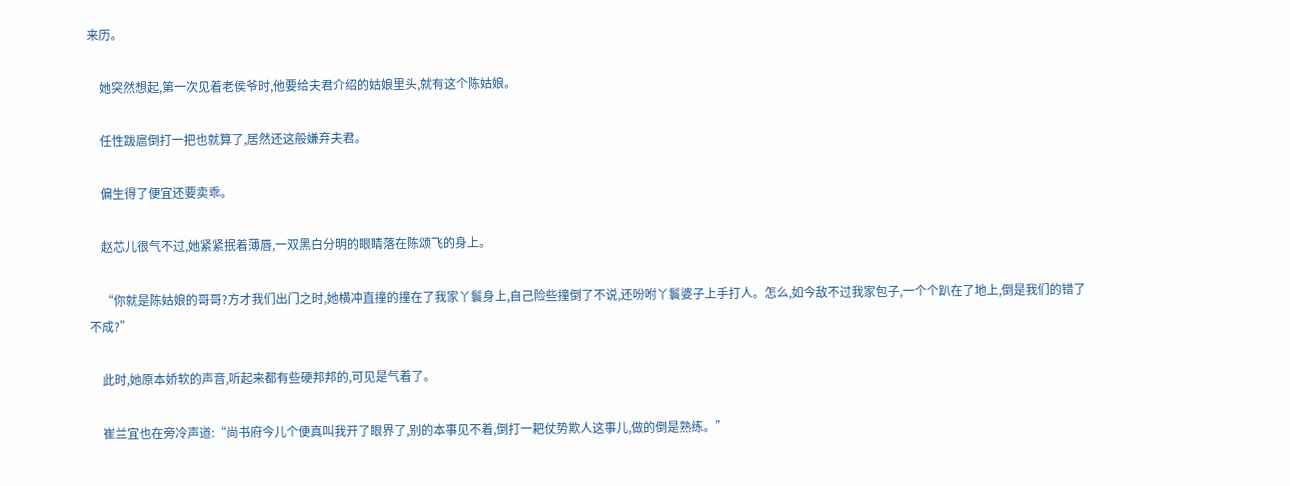来历。

    她突然想起,第一次见着老侯爷时,他要给夫君介绍的姑娘里头,就有这个陈姑娘。

    任性跋扈倒打一把也就算了,居然还这般嫌弃夫君。

    偏生得了便宜还要卖乖。

    赵芯儿很气不过,她紧紧抿着薄唇,一双黑白分明的眼睛落在陈颂飞的身上。

    “你就是陈姑娘的哥哥?方才我们出门之时,她横冲直撞的撞在了我家丫鬟身上,自己险些撞倒了不说,还吩咐丫鬟婆子上手打人。怎么,如今敌不过我家包子,一个个趴在了地上,倒是我们的错了不成?”

    此时,她原本娇软的声音,听起来都有些硬邦邦的,可见是气着了。

    崔兰宜也在旁冷声道:“尚书府今儿个便真叫我开了眼界了,别的本事见不着,倒打一耙仗势欺人这事儿,做的倒是熟练。”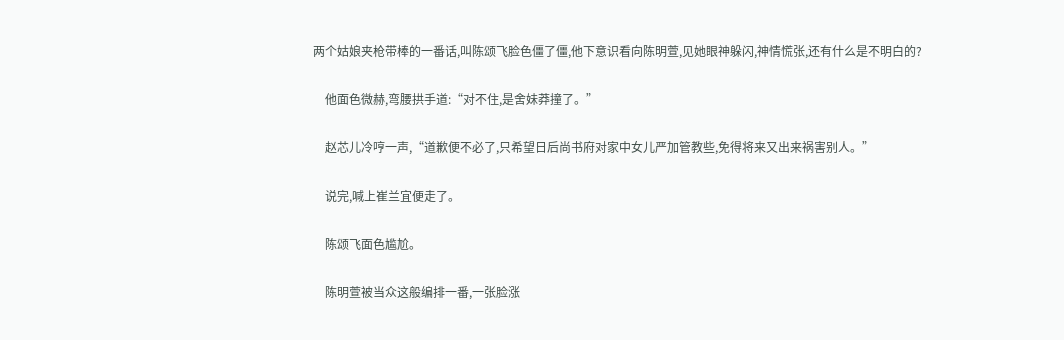两个姑娘夹枪带棒的一番话,叫陈颂飞脸色僵了僵,他下意识看向陈明萱,见她眼神躲闪,神情慌张,还有什么是不明白的?

    他面色微赫,弯腰拱手道:“对不住,是舍妹莽撞了。”

    赵芯儿冷哼一声,“道歉便不必了,只希望日后尚书府对家中女儿严加管教些,免得将来又出来祸害别人。”

    说完,喊上崔兰宜便走了。

    陈颂飞面色尴尬。

    陈明萱被当众这般编排一番,一张脸涨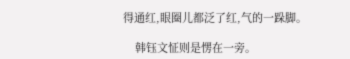得通红,眼圈儿都泛了红,气的一跺脚。

    韩钰文怔则是愣在一旁。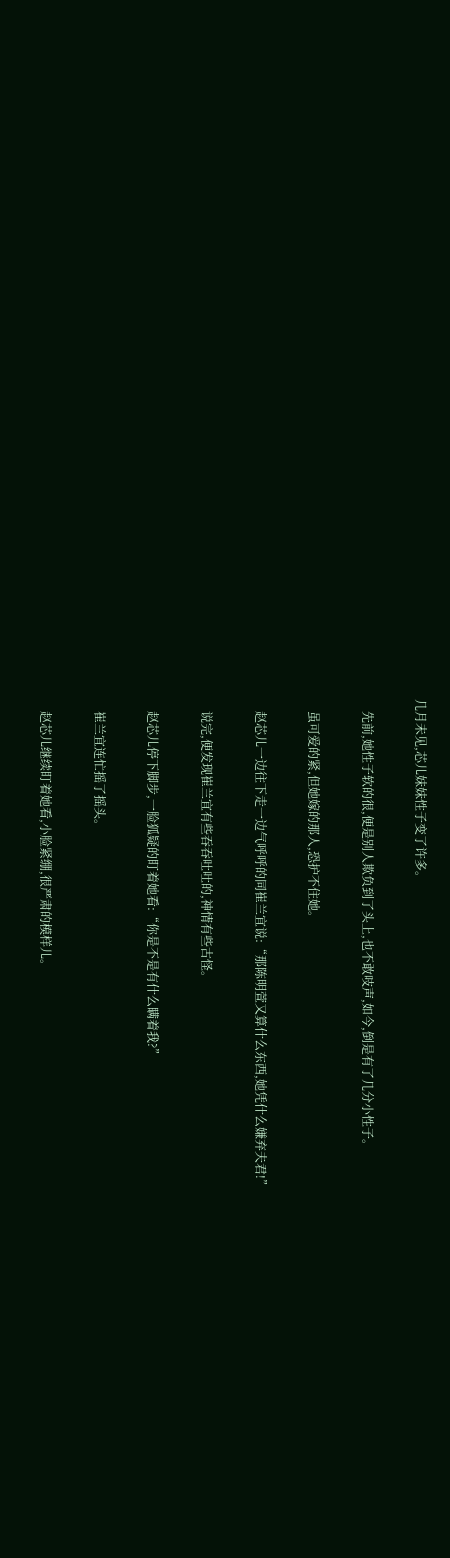几月未见,芯儿妹妹性子变了许多。

    先前,她性子软的很,便是别人欺负到了头上,也不敢吱声,如今,倒是有了几分小性子。

    虽可爱的紧,但她嫁的那人,恐护不住她。

    赵芯儿一边往下走一边气呼呼的同崔兰宜说:“那陈明萱又算什么东西,她凭什么嫌弃夫君!”

    说完,便发现崔兰宜有些吞吞吐吐的,神情有些古怪。

    赵芯儿停下脚步,一脸狐疑的盯着她看:“你是不是有什么瞒着我?”

    崔兰宜连忙摇了摇头。

    赵芯儿继续盯着她看,小脸紧绷,很严肃的模样儿。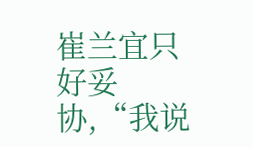崔兰宜只好妥协,“我说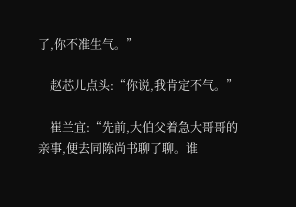了,你不准生气。”

    赵芯儿点头:“你说,我肯定不气。”

    崔兰宜:“先前,大伯父着急大哥哥的亲事,便去同陈尚书聊了聊。谁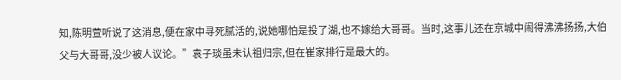知,陈明萱听说了这消息,便在家中寻死腻活的,说她哪怕是投了湖,也不嫁给大哥哥。当时,这事儿还在京城中闹得沸沸扬扬,大伯父与大哥哥,没少被人议论。”袁子琰虽未认祖归宗,但在崔家排行是最大的。